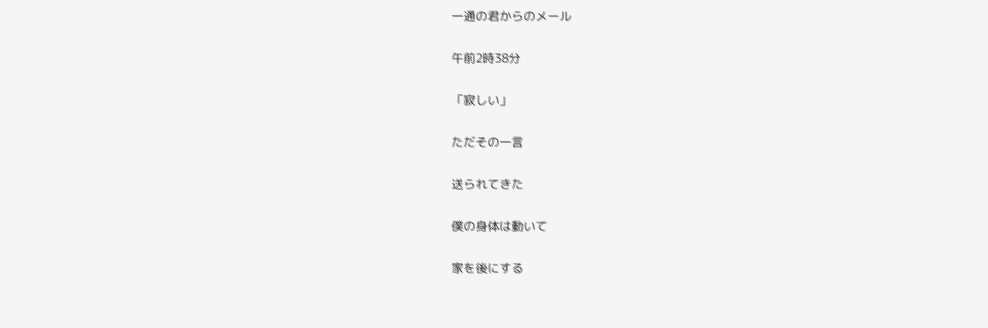一通の君からのメール

午前2時38分

「寂しい」

ただその一言

送られてきた

僕の身体は動いて

家を後にする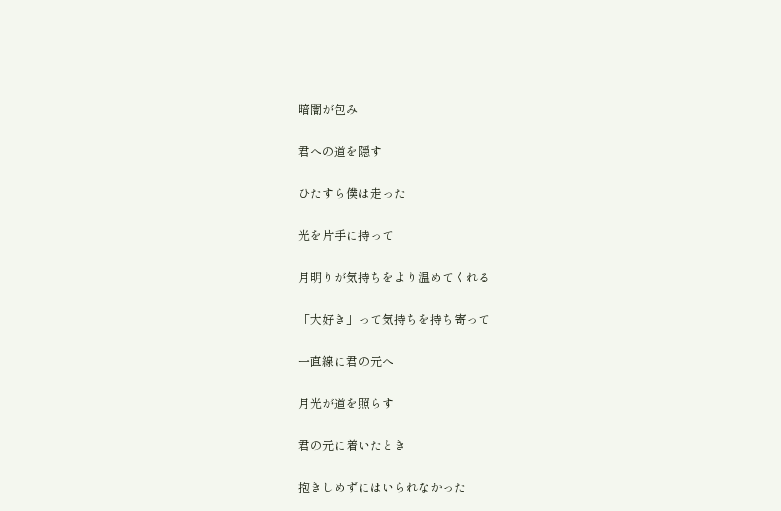暗闇が包み

君への道を隠す

ひたすら僕は走った

光を片手に持って

月明りが気持ちをより温めてくれる

「大好き」って気持ちを持ち寄って

一直線に君の元へ

月光が道を照らす

君の元に着いたとき

抱きしめずにはいられなかった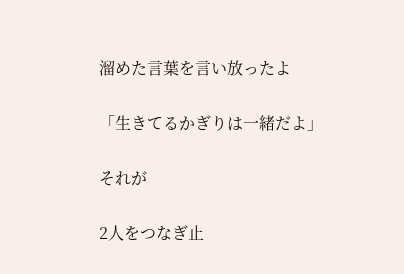溜めた言葉を言い放ったよ

「生きてるかぎりは一緒だよ」

それが

2人をつなぎ止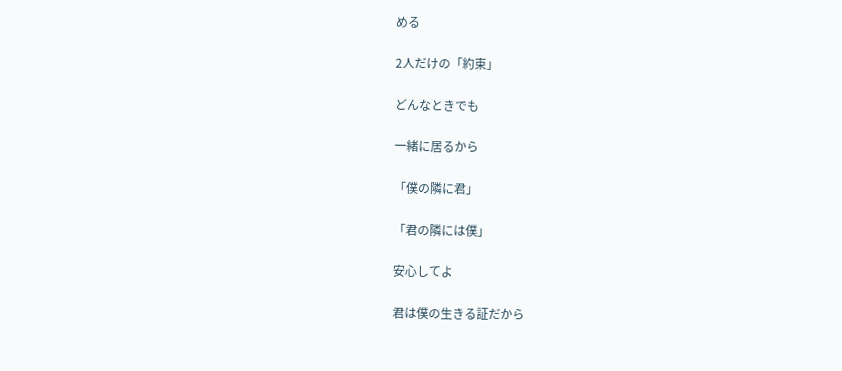める

2人だけの「約束」

どんなときでも

一緒に居るから

「僕の隣に君」

「君の隣には僕」

安心してよ

君は僕の生きる証だから